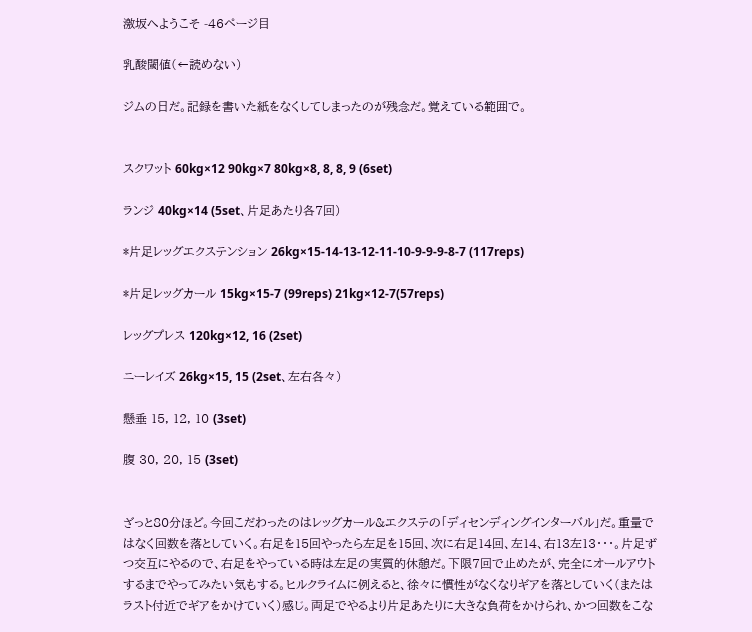激坂へようこそ -46ページ目

乳酸閾値(←読めない)

ジムの日だ。記録を書いた紙をなくしてしまったのが残念だ。覚えている範囲で。


スクワット 60kg×12 90kg×7 80kg×8, 8, 8, 9 (6set)

ランジ 40kg×14 (5set、片足あたり各7回)

*片足レッグエクステンション 26kg×15-14-13-12-11-10-9-9-9-8-7 (117reps)

*片足レッグカール 15kg×15-7 (99reps) 21kg×12-7(57reps)

レッグプレス 120kg×12, 16 (2set)

ニーレイズ 26kg×15, 15 (2set、左右各々)

懸垂 15, 12, 10 (3set)

腹 30, 20, 15 (3set)


ざっと80分ほど。今回こだわったのはレッグカール&エクステの「ディセンディングインターバル」だ。重量ではなく回数を落としていく。右足を15回やったら左足を15回、次に右足14回、左14、右13左13・・・。片足ずつ交互にやるので、右足をやっている時は左足の実質的休憩だ。下限7回で止めたが、完全にオールアウトするまでやってみたい気もする。ヒルクライムに例えると、徐々に慣性がなくなりギアを落としていく(またはラスト付近でギアをかけていく)感じ。両足でやるより片足あたりに大きな負荷をかけられ、かつ回数をこな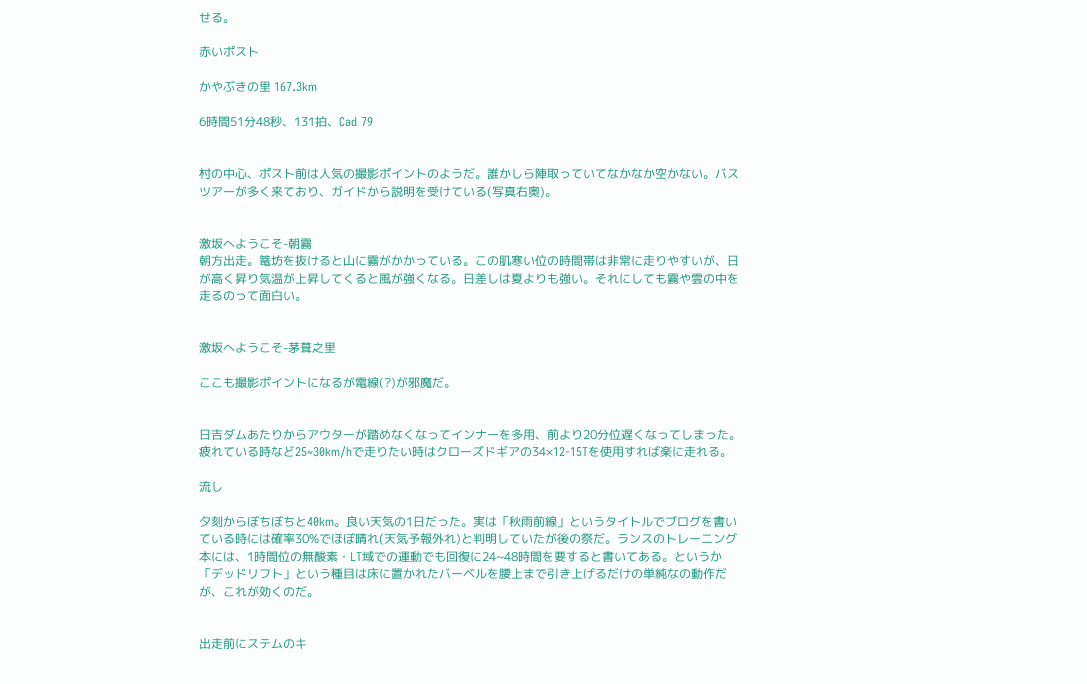せる。

赤いポスト

かやぶきの里 167.3km

6時間51分48秒、131拍、Cad 79


村の中心、ポスト前は人気の撮影ポイントのようだ。誰かしら陣取っていてなかなか空かない。バスツアーが多く来ており、ガイドから説明を受けている(写真右奥)。


激坂へようこそ-朝霧
朝方出走。篭坊を抜けると山に霧がかかっている。この肌寒い位の時間帯は非常に走りやすいが、日が高く昇り気温が上昇してくると風が強くなる。日差しは夏よりも強い。それにしても霧や雲の中を走るのって面白い。


激坂へようこそ-茅葺之里

ここも撮影ポイントになるが電線(?)が邪魔だ。


日吉ダムあたりからアウターが踏めなくなってインナーを多用、前より20分位遅くなってしまった。疲れている時など25~30km/hで走りたい時はクローズドギアの34×12-15Tを使用すれば楽に走れる。

流し

夕刻からぼちぼちと40km。良い天気の1日だった。実は「秋雨前線」というタイトルでブログを書いている時には確率30%でほぼ晴れ(天気予報外れ)と判明していたが後の祭だ。ランスのトレーニング本には、1時間位の無酸素・LT域での運動でも回復に24~48時間を要すると書いてある。というか「デッドリフト」という種目は床に置かれたバーベルを腰上まで引き上げるだけの単純なの動作だが、これが効くのだ。


出走前にステムのキ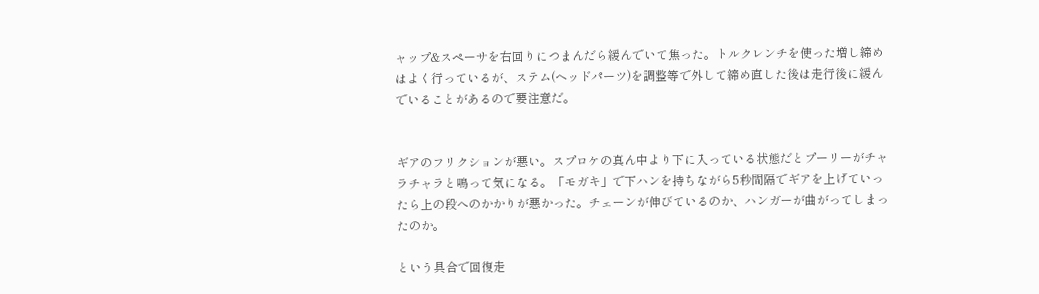ャップ&スペーサを右回りにつまんだら緩んでいて焦った。トルクレンチを使った増し締めはよく行っているが、ステム(ヘッドパーツ)を調整等で外して締め直した後は走行後に緩んでいることがあるので要注意だ。


ギアのフリクションが悪い。スプロケの真ん中より下に入っている状態だとプーリーがチャラチャラと鳴って気になる。「モガキ」で下ハンを持ちながら5秒間隔でギアを上げていったら上の段へのかかりが悪かった。チェーンが伸びているのか、ハンガーが曲がってしまったのか。

という具合で回復走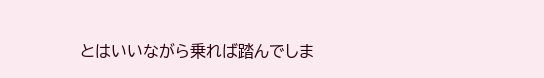とはいいながら乗れば踏んでしま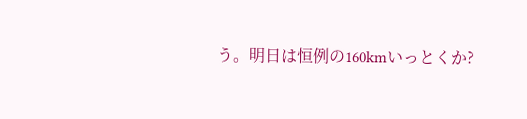う。明日は恒例の160kmいっとくか?